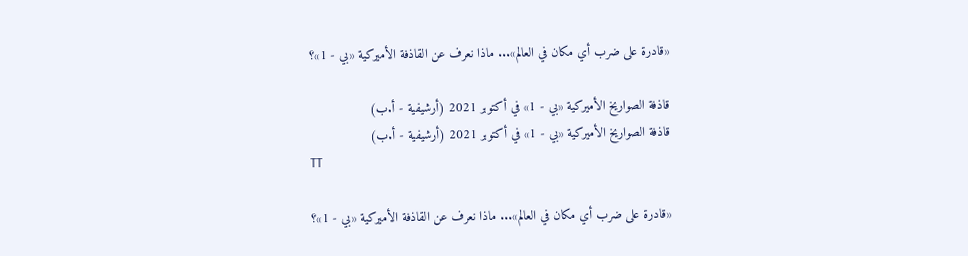«قادرة على ضرب أي مكان في العالم»... ماذا نعرف عن القاذفة الأميركية «بي - 1»؟

قاذفة الصواريخ الأميركية «بي - 1» في أكتوبر 2021 (أرشيفية - أ.ب)
قاذفة الصواريخ الأميركية «بي - 1» في أكتوبر 2021 (أرشيفية - أ.ب)
TT

«قادرة على ضرب أي مكان في العالم»... ماذا نعرف عن القاذفة الأميركية «بي - 1»؟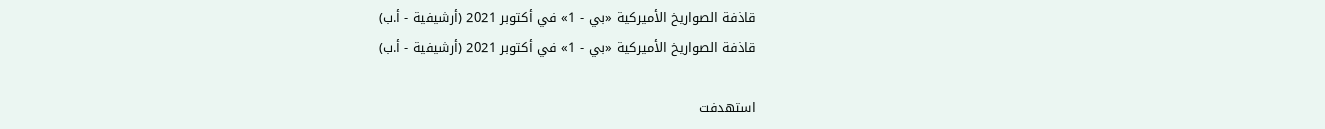قاذفة الصواريخ الأميركية «بي - 1» في أكتوبر 2021 (أرشيفية - أ.ب)
قاذفة الصواريخ الأميركية «بي - 1» في أكتوبر 2021 (أرشيفية - أ.ب)

استهدفت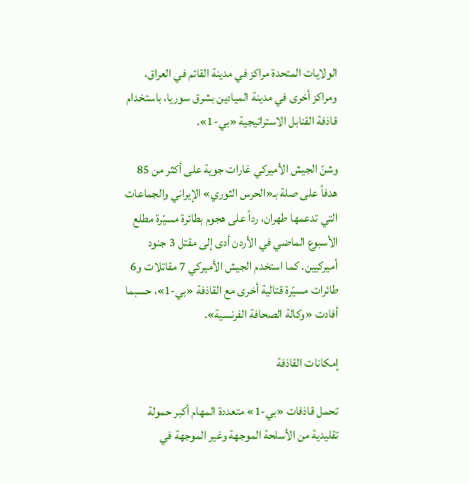الولايات المتحدة مراكز في مدينة القائم في العراق، ومراكز أخرى في مدينة الميادين بشرق سوريا، باستخدام قاذفة القنابل الاستراتيجية «بي-1».

وشنّ الجيش الأميركي غارات جوية على أكثر من 85 هدفاً على صلة بـ«الحرس الثوري» الإيراني والجماعات التي تدعمها طهران، رداً على هجوم بطائرة مسيّرة مطلع الأسبوع الماضي في الأردن أدى إلى مقتل 3 جنود أميركيين. كما استخدم الجيش الأميركي 7 مقاتلات و6 طائرات مسيّرة قتالية أخرى مع القاذفة «بي-1»، حسبما أفادت «وكالة الصحافة الفرنسية».

إمكانات القاذفة

تحمل قاذفات «بي-1» متعددة المهام أكبر حمولة تقليدية من الأسلحة الموجهة وغير الموجهة في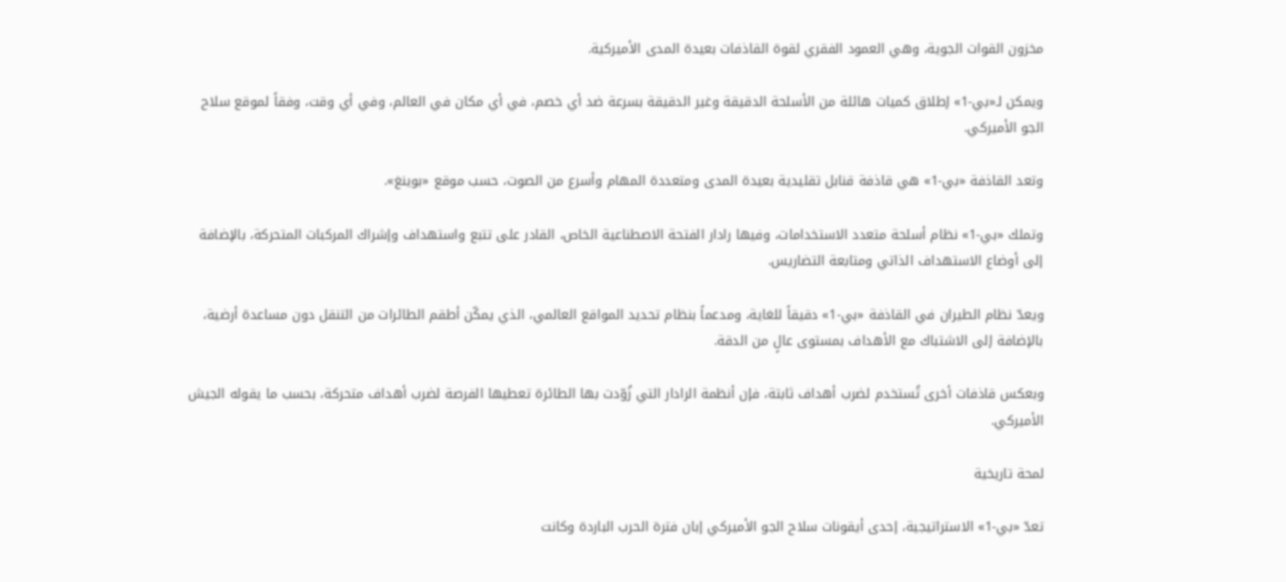مخزون القوات الجوية، وهي العمود الفقري لقوة القاذفات بعيدة المدى الأميركية.

ويمكن لـ«بي-1» إطلاق كميات هائلة من الأسلحة الدقيقة وغير الدقيقة بسرعة ضد أي خصم، في أي مكان في العالم، وفي أي وقت، وفقاً لموقع سلاح الجو الأميركي.

وتعد القاذفة «بي-1» هي قاذفة قنابل تقليدية بعيدة المدى ومتعددة المهام وأسرع من الصوت، حسب موقع «بوينغ».

وتملك «بي-1» نظام أسلحة متعدد الاستخدامات، وفيها رادار الفتحة الاصطناعية الخاص، القادر على تتبع واستهداف وإشراك المركبات المتحركة، بالإضافة إلى أوضاع الاستهداف الذاتي ومتابعة التضاريس.

ويعدّ نظام الطيران في القاذفة «بي-1» دقيقاً للغاية، ومدعماً بنظام تحديد المواقع العالمي، الذي يمكّن أطقم الطائرات من التنقل دون مساعدة أرضية، بالإضافة إلى الاشتباك مع الأهداف بمستوى عالٍ من الدقة.

وبعكس قاذفات أخرى تُستخدم لضرب أهداف ثابتة، فإن أنظمة الرادار التي زُوّدت بها الطائرة تعطيها الفرصة لضرب أهداف متحركة، بحسب ما يقوله الجيش الأميركي.

لمحة تاريخية

تعدّ «بي-1» الاستراتيجية، إحدى أيقونات سلاح الجو الأميركي إبان فترة الحرب الباردة وكانت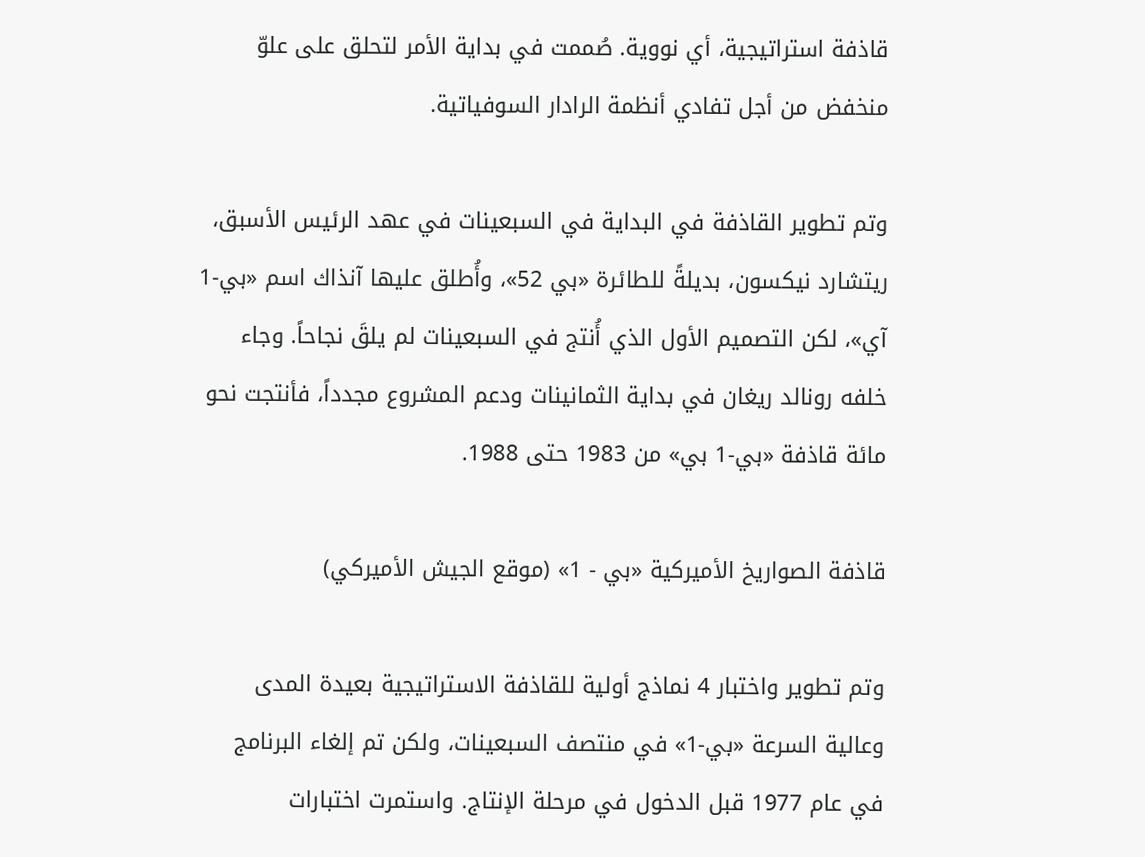قاذفة استراتيجية، أي نووية. صُممت في بداية الأمر لتحلق على علوّ منخفض من أجل تفادي أنظمة الرادار السوفياتية.

وتم تطوير القاذفة في البداية في السبعينات في عهد الرئيس الأسبق، ريتشارد نيكسون، بديلةً للطائرة «بي 52»، وأُطلق عليها آنذاك اسم «بي-1 آي»، لكن التصميم الأول الذي أُنتج في السبعينات لم يلقَ نجاحاً. وجاء خلفه رونالد ريغان في بداية الثمانينات ودعم المشروع مجدداً، فأنتجت نحو مائة قاذفة «بي-1 بي» من 1983 حتى 1988.

قاذفة الصواريخ الأميركية «بي - 1» (موقع الجيش الأميركي)

وتم تطوير واختبار 4 نماذج أولية للقاذفة الاستراتيجية بعيدة المدى وعالية السرعة «بي-1» في منتصف السبعينات، ولكن تم إلغاء البرنامج في عام 1977 قبل الدخول في مرحلة الإنتاج. واستمرت اختبارات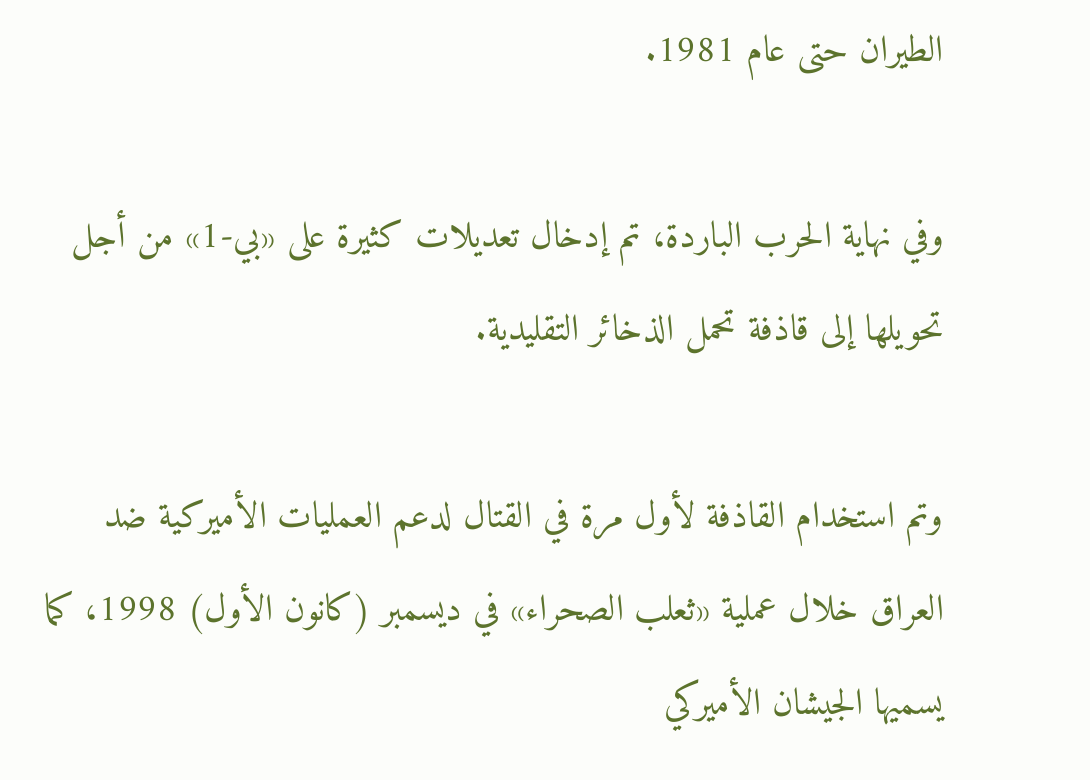الطيران حتى عام 1981.

وفي نهاية الحرب الباردة، تم إدخال تعديلات كثيرة على «بي-1» من أجل تحويلها إلى قاذفة تحمل الذخائر التقليدية.

وتم استخدام القاذفة لأول مرة في القتال لدعم العمليات الأميركية ضد العراق خلال عملية «ثعلب الصحراء» في ديسمبر (كانون الأول) 1998، كما يسميها الجيشان الأميركي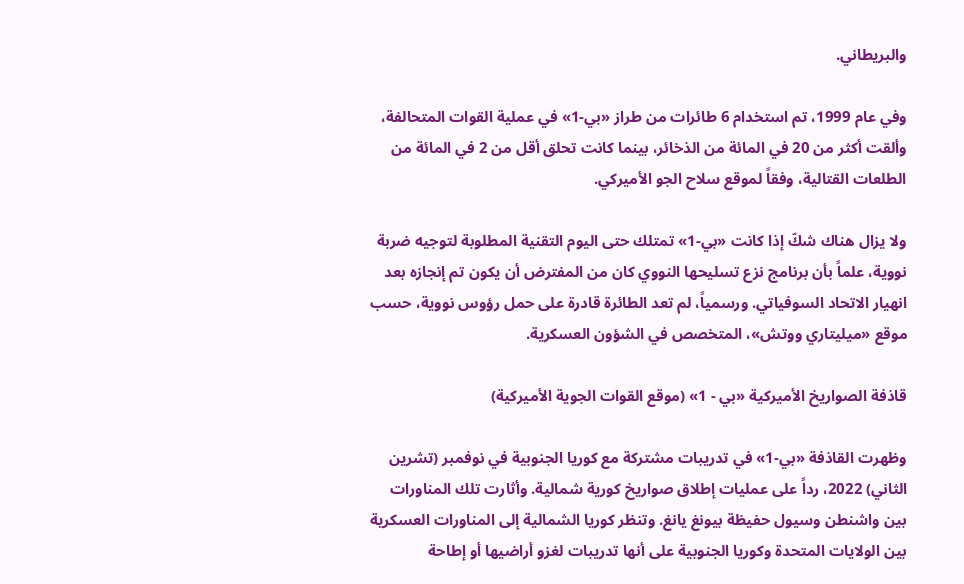والبريطاني.

وفي عام 1999، تم استخدام 6 طائرات من طراز «بي-1» في عملية القوات المتحالفة، وألقت أكثر من 20 في المائة من الذخائر، بينما كانت تحلق أقل من 2 في المائة من الطلعات القتالية، وفقاً لموقع سلاح الجو الأميركي.

ولا يزال هناك شكّ إذا كانت «بي-1» تمتلك حتى اليوم التقنية المطلوبة لتوجيه ضربة نووية، علماً بأن برنامج نزع تسليحها النووي كان من المفترض أن يكون تم إنجازه بعد انهيار الاتحاد السوفياتي. ورسمياً، لم تعد الطائرة قادرة على حمل رؤوس نووية، حسب موقع «ميليتاري ووتش»، المتخصص في الشؤون العسكرية.

قاذفة الصواريخ الأميركية «بي - 1» (موقع القوات الجوية الأميركية)

وظهرت القاذفة «بي-1» في تدريبات مشتركة مع كوريا الجنوبية في نوفمبر (تشرين الثاني) 2022، رداً على عمليات إطلاق صواريخ كورية شمالية. وأثارت تلك المناورات بين واشنطن وسيول حفيظة بيونغ يانغ. وتنظر كوريا الشمالية إلى المناورات العسكرية بين الولايات المتحدة وكوريا الجنوبية على أنها تدريبات لغزو أراضيها أو إطاحة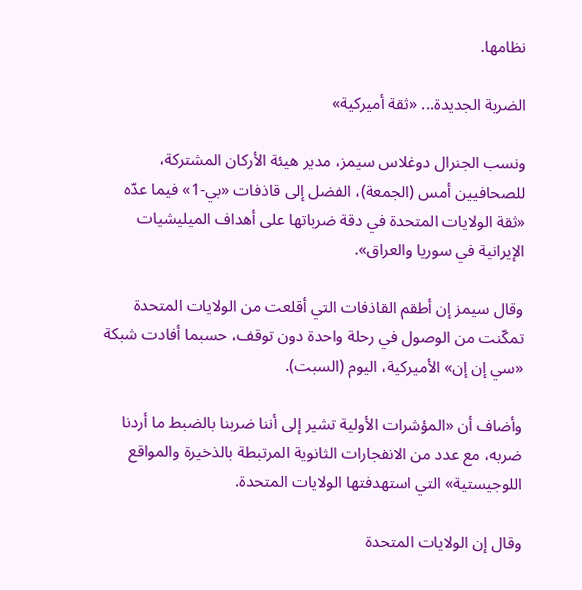نظامها.

الضربة الجديدة... «ثقة أميركية»

ونسب الجنرال دوغلاس سيمز، مدير هيئة الأركان المشتركة، للصحافيين أمس (الجمعة)، الفضل إلى قاذفات «بي-1» فيما عدّه «ثقة الولايات المتحدة في دقة ضرباتها على أهداف الميليشيات الإيرانية في سوريا والعراق».

وقال سيمز إن أطقم القاذفات التي أقلعت من الولايات المتحدة تمكّنت من الوصول في رحلة واحدة دون توقف، حسبما أفادت شبكة «سي إن إن» الأميركية، اليوم (السبت).

وأضاف أن «المؤشرات الأولية تشير إلى أننا ضربنا بالضبط ما أردنا ضربه، مع عدد من الانفجارات الثانوية المرتبطة بالذخيرة والمواقع اللوجيستية» التي استهدفتها الولايات المتحدة.

وقال إن الولايات المتحدة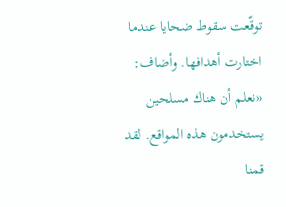توقّعت سقوط ضحايا عندما اختارت أهدافها. وأضاف: «نعلم أن هناك مسلحين يستخدمون هذه المواقع. لقد قمنا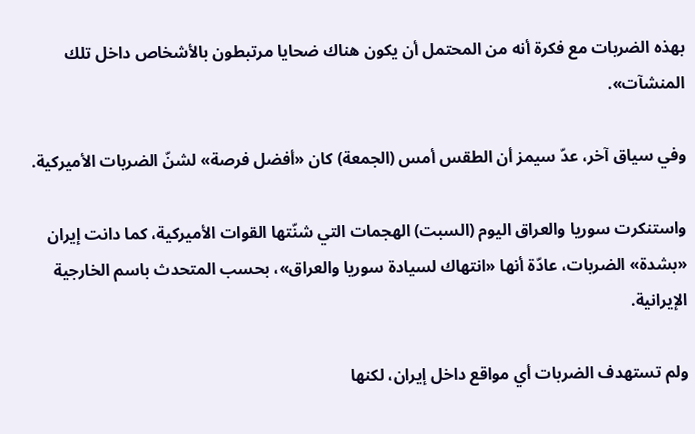بهذه الضربات مع فكرة أنه من المحتمل أن يكون هناك ضحايا مرتبطون بالأشخاص داخل تلك المنشآت».

وفي سياق آخر، عدّ سيمز أن الطقس أمس (الجمعة) كان «أفضل فرصة» لشنّ الضربات الأميركية.

واستنكرت سوريا والعراق اليوم (السبت) الهجمات التي شنّتها القوات الأميركية، كما دانت إيران «بشدة» الضربات، عادّة أنها «انتهاك لسيادة سوريا والعراق»، بحسب المتحدث باسم الخارجية الإيرانية.

ولم تستهدف الضربات أي مواقع داخل إيران، لكنها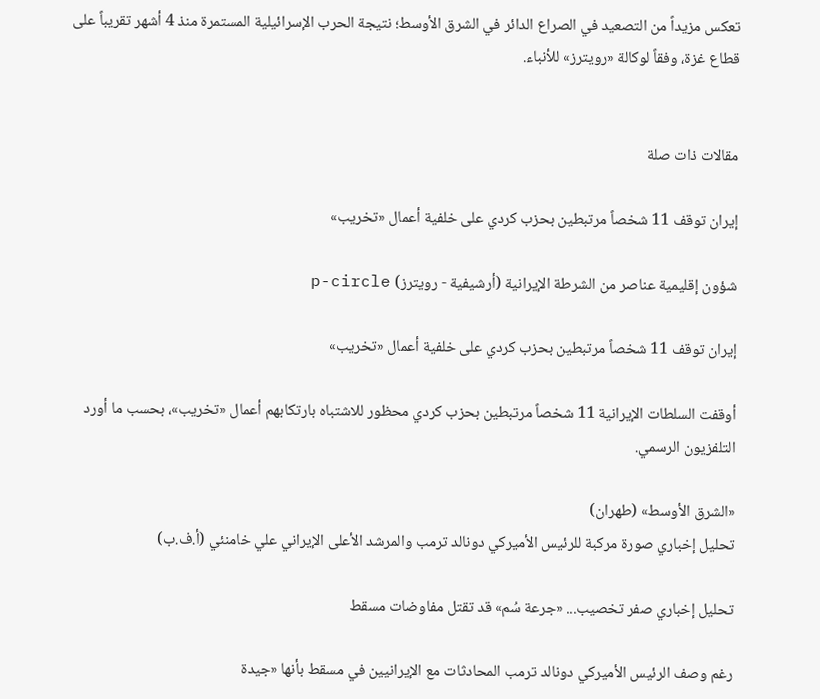تعكس مزيداً من التصعيد في الصراع الدائر في الشرق الأوسط؛ نتيجة الحرب الإسرائيلية المستمرة منذ 4 أشهر تقريباً على قطاع غزة، وفقاً لوكالة «رويترز» للأنباء.


مقالات ذات صلة

إيران توقف 11 شخصاً مرتبطين بحزب كردي على خلفية أعمال «تخريب»

شؤون إقليمية عناصر من الشرطة الإيرانية (أرشيفية - رويترز) p-circle

إيران توقف 11 شخصاً مرتبطين بحزب كردي على خلفية أعمال «تخريب»

أوقفت السلطات الإيرانية 11 شخصاً مرتبطين بحزب كردي محظور للاشتباه بارتكابهم أعمال «تخريب»، بحسب ما أورد التلفزيون الرسمي.

«الشرق الأوسط» (طهران)
تحليل إخباري صورة مركبة للرئيس الأميركي دونالد ترمب والمرشد الأعلى الإيراني علي خامنئي (أ.ف.ب)

تحليل إخباري صفر تخصيب... «جرعة سُم» قد تقتل مفاوضات مسقط

رغم وصف الرئيس الأميركي دونالد ترمب المحادثات مع الإيرانيين في مسقط بأنها «جيدة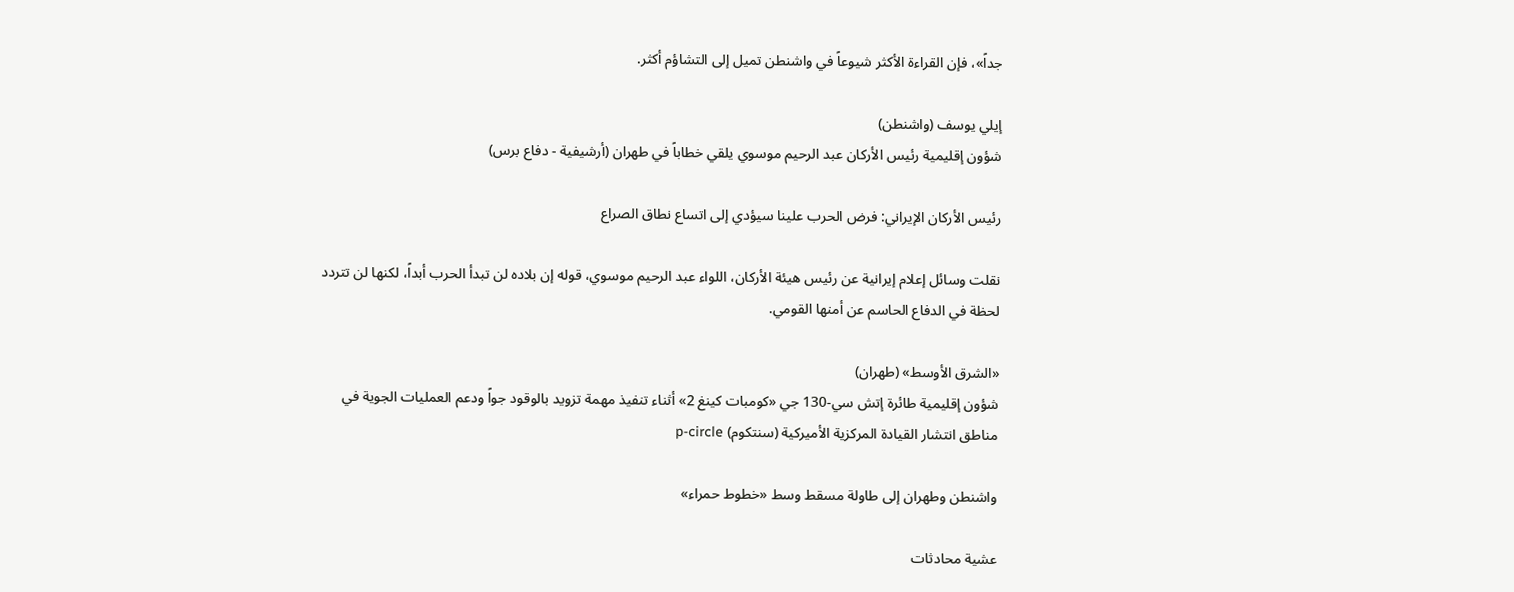جداً»، فإن القراءة الأكثر شيوعاً في واشنطن تميل إلى التشاؤم أكثر.

إيلي يوسف (واشنطن)
شؤون إقليمية رئيس الأركان عبد الرحيم موسوي يلقي خطاباً في طهران (أرشيفية - دفاع برس)

رئيس الأركان الإيراني: فرض الحرب علينا سيؤدي إلى اتساع نطاق الصراع

نقلت وسائل إعلام إيرانية عن رئيس هيئة الأركان، اللواء عبد الرحيم موسوي، قوله إن بلاده لن تبدأ الحرب أبداً، لكنها لن تتردد لحظة في الدفاع الحاسم عن أمنها القومي.

«الشرق الأوسط» (طهران)
شؤون إقليمية طائرة إتش سي-130 جي «كومبات كينغ 2» أثناء تنفيذ مهمة تزويد بالوقود جواً ودعم العمليات الجوية في مناطق انتشار القيادة المركزية الأميركية (سنتكوم) p-circle

واشنطن وطهران إلى طاولة مسقط وسط «خطوط حمراء»

عشية محادثات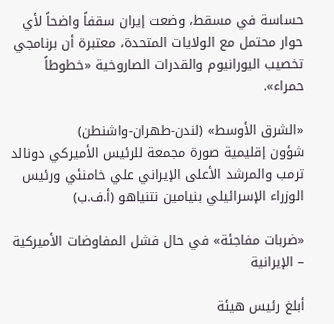حساسة في مسقط، وضعت إيران سقفاً واضحاً لأي حوار محتمل مع الولايات المتحدة، معتبرة أن برنامجي تخصيب اليورانيوم والقدرات الصاروخية «خطوطاً حمراء».

«الشرق الأوسط» (لندن-طهران-واشنطن)
شؤون إقليمية صورة مجمعة للرئيس الأميركي دونالد ترمب والمرشد الأعلى الإيراني علي خامنئي ورئيس الوزراء الإسرائيلي بنيامين نتنياهو (أ.ف.ب)

«ضربات مفاجئة» في حال فشل المفاوضات الأميركية – الإيرانية

أبلغ رئيس هيئة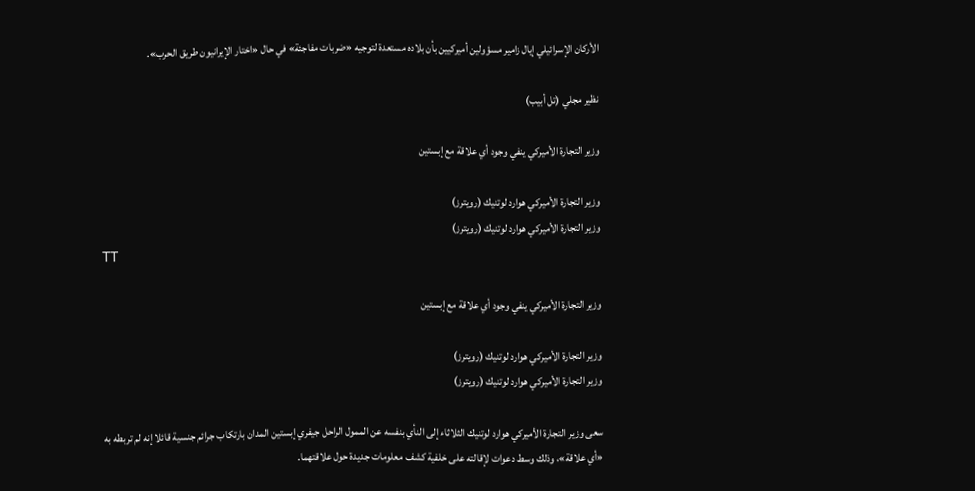الأركان الإسرائيلي إيال زامير مسؤولين أميركيين بأن بلاده مستعدة لتوجيه «ضربات مفاجئة» في حال «اختار الإيرانيون طريق الحرب».

نظير مجلي (تل أبيب)

وزير التجارة الأميركي ينفي وجود أي علاقة مع إبستين

وزير التجارة الأميركي هوارد لوتنيك (رويترز)
وزير التجارة الأميركي هوارد لوتنيك (رويترز)
TT

وزير التجارة الأميركي ينفي وجود أي علاقة مع إبستين

وزير التجارة الأميركي هوارد لوتنيك (رويترز)
وزير التجارة الأميركي هوارد لوتنيك (رويترز)

سعى وزير التجارة الأميركي هوارد لوتنيك الثلاثاء إلى النأي بنفسه عن الممول الراحل جيفري إبستين المدان بارتكاب جرائم جنسية قائلا إنه لم تربطه به «أي علاقة»، وذلك وسط دعوات لإقالته على خلفية كشف معلومات جديدة حول علاقتهما.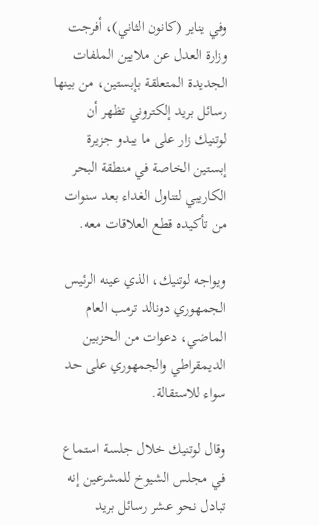وفي يناير (كانون الثاني)، أفرجت وزارة العدل عن ملايين الملفات الجديدة المتعلقة بإبستين، من بينها رسائل بريد إلكتروني تظهر أن لوتنيك زار ‌على ما ‌يبدو جزيرة إبستين الخاصة ‌في منطقة البحر الكاريبي ‌لتناول الغداء بعد سنوات من تأكيده قطع العلاقات معه.

ويواجه لوتنيك، الذي عينه الرئيس الجمهوري دونالد ترمب العام الماضي، دعوات من الحزبين الديمقراطي والجمهوري على حد سواء للاستقالة.

وقال لوتنيك خلال جلسة استماع في مجلس الشيوخ للمشرعين إنه تبادل نحو عشر رسائل بريد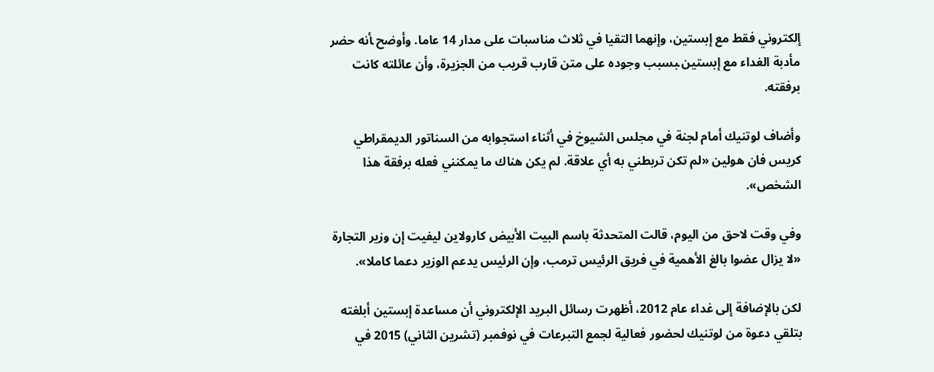إلكتروني فقط مع إبستين، وإنهما ‌التقيا في ثلاث مناسبات على مدار ‍14 عاما. وأوضح ‍أنه حضر مأدبة الغداء مع إبستين ‍بسبب وجوده على متن قارب قريب من الجزيرة، وأن عائلته كانت برفقته.

وأضاف لوتنيك أمام لجنة في مجلس الشيوخ في أثناء استجوابه من السناتور الديمقراطي كريس فان هولين «لم تكن تربطني به أي علاقة. لم يكن هناك ما يمكنني فعله برفقة هذا الشخص».

وفي وقت لاحق من اليوم، قالت المتحدثة باسم البيت الأبيض كارولاين ليفيت إن وزير التجارة «لا يزال عضوا بالغ الأهمية في فريق الرئيس ترمب، وإن الرئيس يدعم الوزير دعما كاملا».

لكن بالإضافة إلى غداء عام 2012، أظهرت رسائل البريد الإلكتروني أن مساعدة إبستين أبلغته بتلقي دعوة من لوتنيك لحضور فعالية لجمع التبرعات في نوفمبر (تشرين الثاني) 2015 في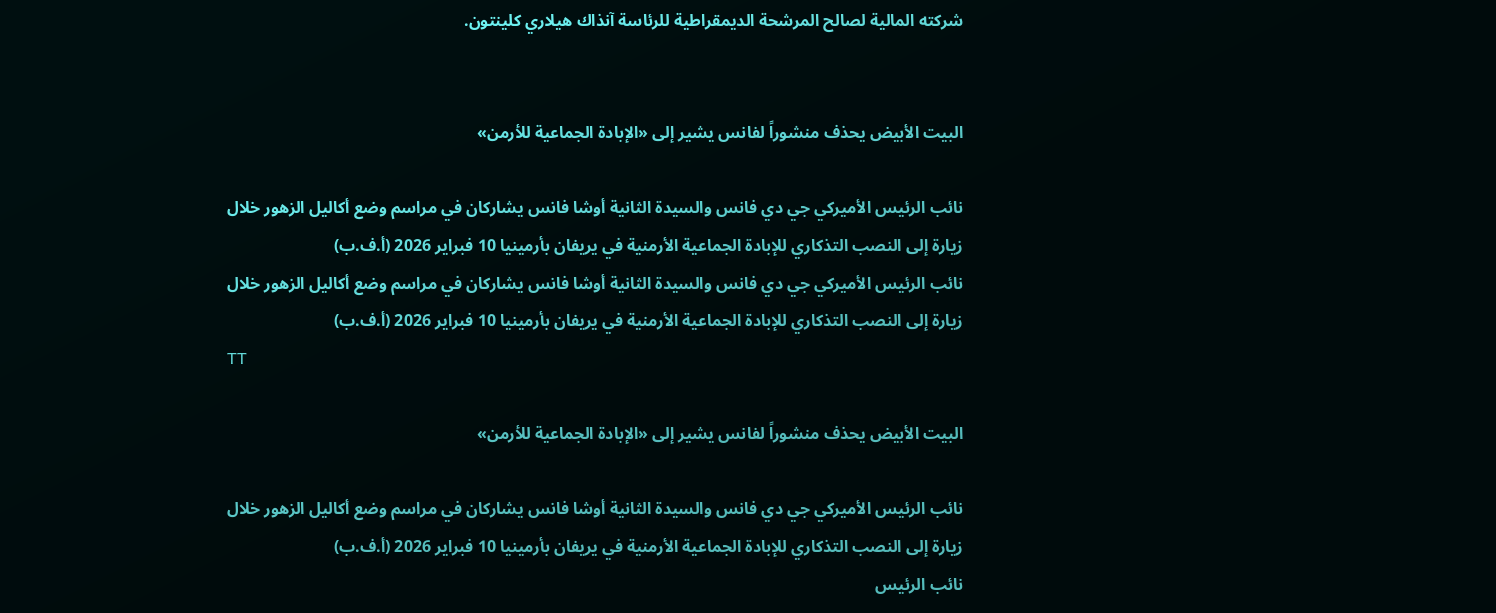شركته المالية لصالح المرشحة الديمقراطية للرئاسة آنذاك هيلاري كلينتون.


البيت الأبيض يحذف منشوراً لفانس يشير إلى «الإبادة الجماعية للأرمن»

نائب الرئيس الأميركي جي دي فانس والسيدة الثانية أوشا فانس يشاركان في مراسم وضع أكاليل الزهور خلال زيارة إلى النصب التذكاري للإبادة الجماعية الأرمنية في يريفان بأرمينيا 10 فبراير 2026 (أ.ف.ب)
نائب الرئيس الأميركي جي دي فانس والسيدة الثانية أوشا فانس يشاركان في مراسم وضع أكاليل الزهور خلال زيارة إلى النصب التذكاري للإبادة الجماعية الأرمنية في يريفان بأرمينيا 10 فبراير 2026 (أ.ف.ب)
TT

البيت الأبيض يحذف منشوراً لفانس يشير إلى «الإبادة الجماعية للأرمن»

نائب الرئيس الأميركي جي دي فانس والسيدة الثانية أوشا فانس يشاركان في مراسم وضع أكاليل الزهور خلال زيارة إلى النصب التذكاري للإبادة الجماعية الأرمنية في يريفان بأرمينيا 10 فبراير 2026 (أ.ف.ب)
نائب الرئيس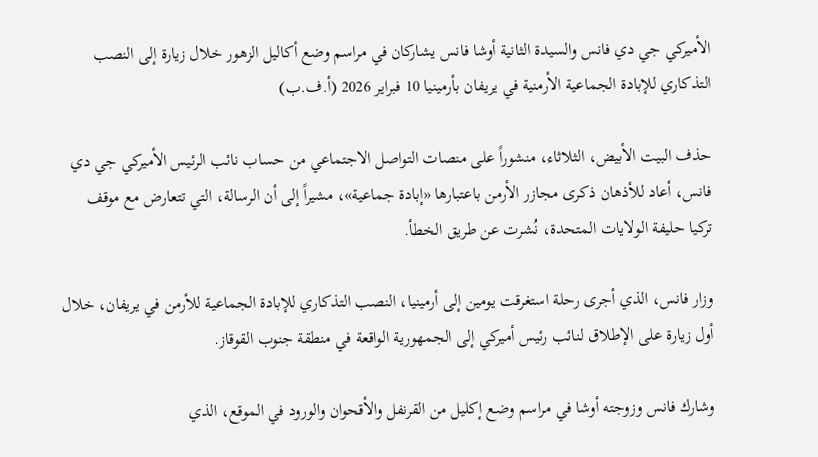الأميركي جي دي فانس والسيدة الثانية أوشا فانس يشاركان في مراسم وضع أكاليل الزهور خلال زيارة إلى النصب التذكاري للإبادة الجماعية الأرمنية في يريفان بأرمينيا 10 فبراير 2026 (أ.ف.ب)

حذف البيت الأبيض، الثلاثاء، منشوراً على منصات التواصل الاجتماعي من حساب نائب الرئيس الأميركي جي دي فانس، أعاد للأذهان ذكرى مجازر الأرمن باعتبارها «إبادة جماعية»، مشيراً إلى أن الرسالة، التي تتعارض مع موقف تركيا حليفة الولايات المتحدة، نُشرت عن طريق الخطأ.

وزار فانس، الذي أجرى رحلة استغرقت يومين إلى أرمينيا، النصب التذكاري للإبادة الجماعية للأرمن في يريفان، خلال أول زيارة على الإطلاق لنائب رئيس أميركي إلى الجمهورية الواقعة في منطقة جنوب القوقاز.

وشارك فانس وزوجته أوشا في مراسم وضع إكليل من القرنفل والأقحوان والورود في الموقع، الذي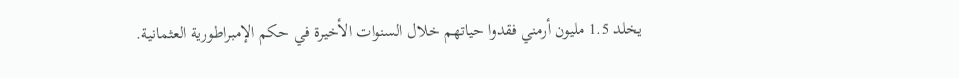يخلد 1.5 مليون أرمني فقدوا حياتهم خلال السنوات الأخيرة في حكم الإمبراطورية العثمانية.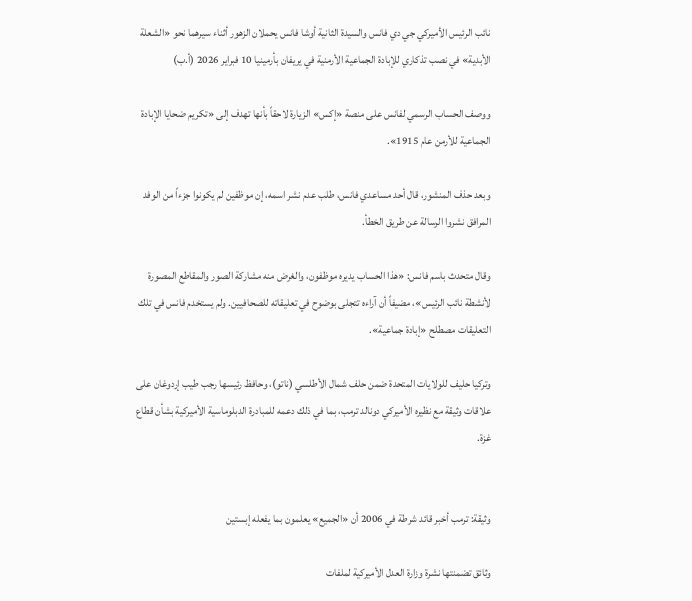نائب الرئيس الأميركي جي دي فانس والسيدة الثانية أوشا فانس يحملان الزهور أثناء سيرهما نحو «الشعلة الأبدية» في نصب تذكاري للإبادة الجماعية الأرمنية في يريفان بأرمينيا 10 فبراير 2026 (أ.ب)

ووصف الحساب الرسمي لفانس على منصة «إكس» الزيارة لاحقاً بأنها تهدف إلى «تكريم ضحايا الإبادة الجماعية للأرمن عام 1915».

وبعد حذف المنشور، قال أحد مساعدي فانس، طلب عدم نشر اسمه، إن موظفين لم يكونوا جزءاً من الوفد المرافق نشروا الرسالة عن طريق الخطأ.

وقال متحدث باسم فانس: «هذا الحساب يديره موظفون، والغرض منه مشاركة الصور والمقاطع المصورة لأنشطة نائب الرئيس»، مضيفاً أن آراءه تتجلى بوضوح في تعليقاته للصحافيين. ولم يستخدم فانس في تلك التعليقات مصطلح «إبادة جماعية».

وتركيا حليف للولايات المتحدة ضمن حلف شمال الأطلسي (ناتو)، وحافظ رئيسها رجب طيب إردوغان على علاقات وثيقة مع نظيره الأميركي دونالد ترمب، بما في ذلك دعمه للمبادرة الدبلوماسية الأميركية بشأن قطاع غزة.


وثيقة: ترمب أخبر قائد شرطة في 2006 أن «الجميع» يعلمون بما يفعله إبستين

وثائق تضمنتها نشرة وزارة العدل الأميركية لملفات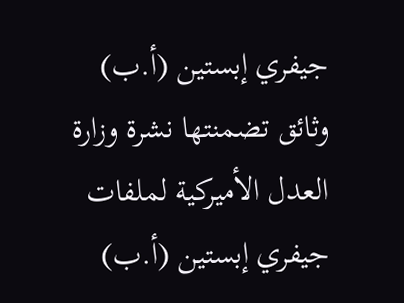جيفري إبستين (أ.ب)
وثائق تضمنتها نشرة وزارة العدل الأميركية لملفات جيفري إبستين (أ.ب)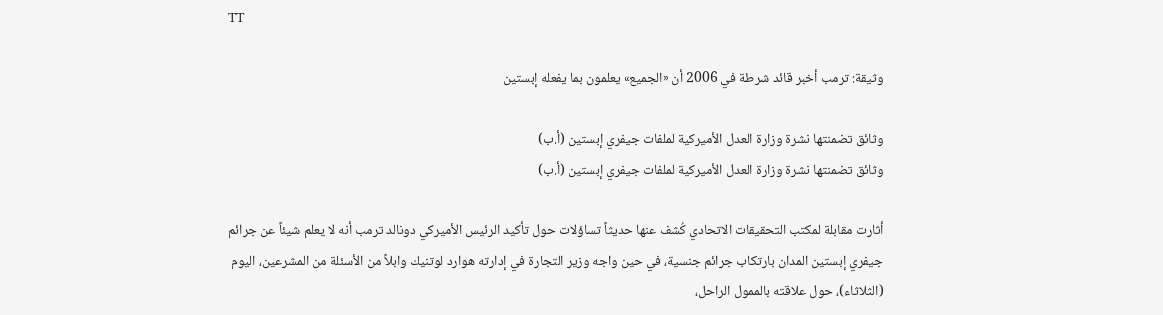TT

وثيقة: ترمب أخبر قائد شرطة في 2006 أن «الجميع» يعلمون بما يفعله إبستين

وثائق تضمنتها نشرة وزارة العدل الأميركية لملفات جيفري إبستين (أ.ب)
وثائق تضمنتها نشرة وزارة العدل الأميركية لملفات جيفري إبستين (أ.ب)

أثارت مقابلة لمكتب التحقيقات ‌الاتحادي كُشف عنها حديثاً تساؤلات حول تأكيد الرئيس الأميركي دونالد ترمب أنه لا يعلم شيئاً عن جرائم جيفري إبستين المدان بارتكاب جرائم جنسية، في حين واجه وزير التجارة في إدارته هوارد لوتنيك وابلاً من الأسئلة من المشرعين، اليوم (الثلاثاء)، حول علاقته بالممول الراحل،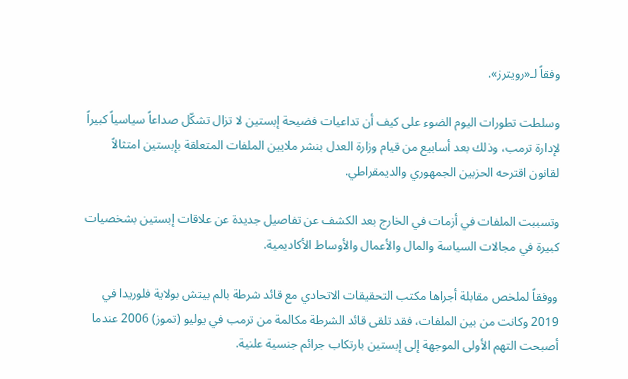وفقاً لـ«رويترز».

وسلطت تطورات اليوم الضوء على كيف أن تداعيات فضيحة إبستين لا تزال تشكّل صداعاً سياسياً كبيراً لإدارة ترمب، وذلك بعد أسابيع من قيام وزارة العدل بنشر ملايين الملفات المتعلقة بإبستين امتثالاً لقانون اقترحه الحزبين ‌الجمهوري والديمقراطي.

وتسببت ‌الملفات في أزمات في الخارج بعد ‌الكشف عن تفاصيل جديدة عن علاقات إبستين بشخصيات كبيرة في مجالات السياسة والمال والأعمال والأوساط الأكاديمية.

ووفقاً لملخص مقابلة أجراها مكتب التحقيقات الاتحادي مع قائد شرطة بالم بيتش بولاية فلوريدا في 2019 وكانت من بين الملفات، فقد تلقى قائد الشرطة مكالمة من ترمب في يوليو (تموز) 2006 عندما أصبحت التهم الأولى الموجهة إلى إبستين بارتكاب جرائم جنسية علنية.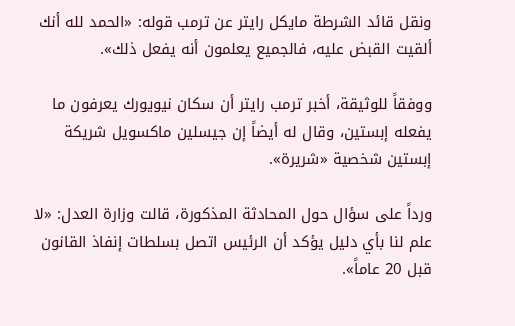ونقل قائد الشرطة ‌مايكل رايتر عن ترمب قوله: «الحمد لله أنك ألقيت القبض عليه، فالجميع يعلمون أنه يفعل ‌ذلك».

ووفقاً للوثيقة، أخبر ترمب رايتر أن سكان نيويورك يعرفون ‌ما يفعله إبستين، وقال له أيضاً إن جيسلين ماكسويل شريكة إبستين شخصية «شريرة».

ورداً على سؤال حول المحادثة المذكورة، قالت وزارة العدل: «لا علم لنا بأي دليل يؤكد أن الرئيس اتصل ‌بسلطات إنفاذ القانون قبل 20 عاماً».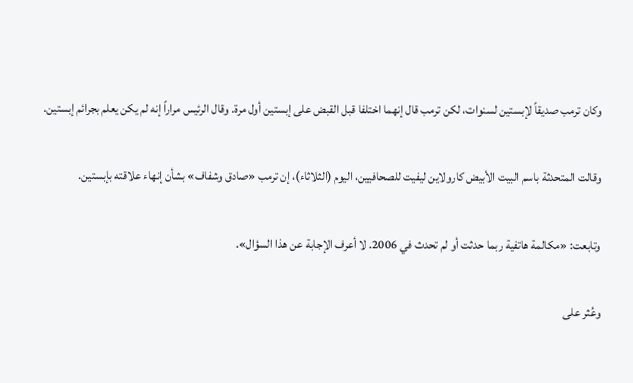وكان ترمب صديقاً لإبستين لسنوات، لكن ترمب قال إنهما اختلفا قبل القبض على إبستين أول مرة. وقال الرئيس مراراً إنه لم يكن يعلم بجرائم إبستين.

وقالت المتحدثة باسم البيت الأبيض كارولاين ليفيت للصحافيين، اليوم (الثلاثاء)، إن ترمب «صادق وشفاف» بشأن إنهاء علاقته بإبستين.

وتابعت: «مكالمة هاتفية ربما حدثت أو لم تحدث في 2006. لا أعرف الإجابة عن هذا السؤال».

وعُثر على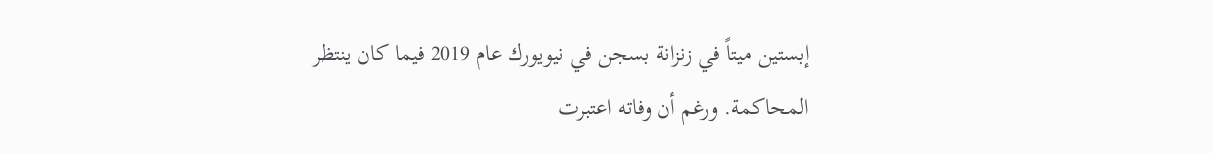إبستين ميتاً في زنزانة بسجن في نيويورك عام 2019 فيما كان ينتظر المحاكمة. ورغم أن وفاته اعتبرت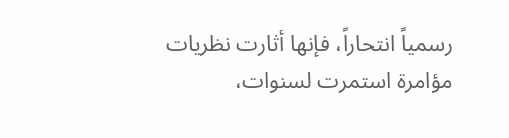رسمياً انتحاراً، فإنها أثارت نظريات مؤامرة استمرت لسنوات،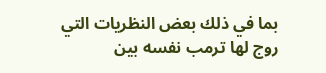بما في ذلك بعض النظريات التي روج لها ترمب نفسه بين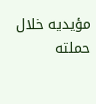مؤيديه خلال حملته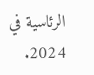الرئاسية في 2024.